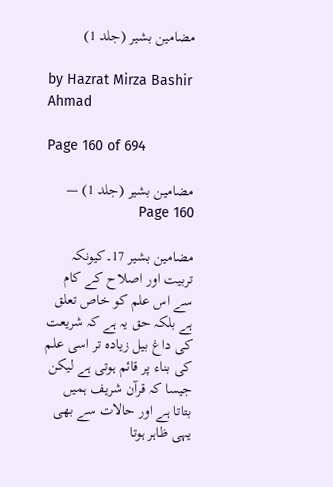مضامین بشیر (جلد 1)

by Hazrat Mirza Bashir Ahmad

Page 160 of 694

مضامین بشیر (جلد 1) — Page 160

مضامین بشیر 17۔کیونکہ تربیت اور اصلاح کے کام سے اس علم کو خاص تعلق ہے بلکہ حق یہ ہے کہ شریعت کی داغ بیل زیادہ تر اسی علم کی بناء پر قائم ہوتی ہے لیکن جیسا کہ قرآن شریف ہمیں بتاتا ہے اور حالات سے بھی یہی ظاہر ہوتا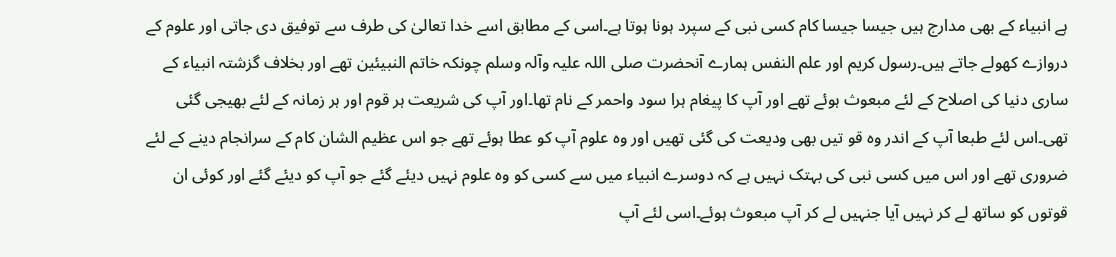ہے انبیاء کے بھی مدارج ہیں جیسا جیسا کام کسی نبی کے سپرد ہونا ہوتا ہے۔اسی کے مطابق اسے خدا تعالیٰ کی طرف سے توفیق دی جاتی اور علوم کے دروازے کھولے جاتے ہیں۔رسول کریم اور علم النفس ہمارے آنحضرت صلی اللہ علیہ وآلہ وسلم چونکہ خاتم النبیئین تھے اور بخلاف گزشتہ انبیاء کے ساری دنیا کی اصلاح کے لئے مبعوث ہوئے تھے اور آپ کا پیغام ہرا سود واحمر کے نام تھا۔اور آپ کی شریعت ہر قوم اور ہر زمانہ کے لئے بھیجی گئی تھی۔اس لئے طبعا آپ کے اندر وہ قو تیں بھی ودیعت کی گئی تھیں اور وہ علوم آپ کو عطا ہوئے تھے جو اس عظیم الشان کام کے سرانجام دینے کے لئے ضروری تھے اور اس میں کسی نبی کی بہتک نہیں ہے کہ دوسرے انبیاء میں سے کسی کو وہ علوم نہیں دیئے گئے جو آپ کو دیئے گئے اور کوئی ان قوتوں کو ساتھ لے کر نہیں آیا جنہیں لے کر آپ مبعوث ہوئے۔اسی لئے آپ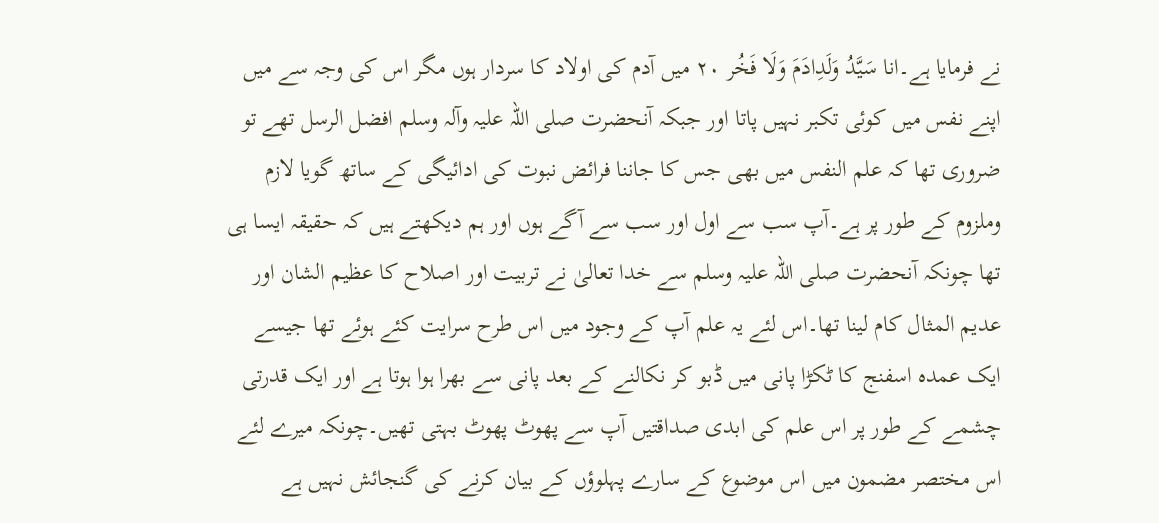نے فرمایا ہے۔انا سَيَّدُ وَلَدِادَمَ وَلَا فَخُر ٢٠ میں آدم کی اولاد کا سردار ہوں مگر اس کی وجہ سے میں اپنے نفس میں کوئی تکبر نہیں پاتا اور جبکہ آنحضرت صلی اللہ علیہ وآلہ وسلم افضل الرسل تھے تو ضروری تھا کہ علم النفس میں بھی جس کا جاننا فرائض نبوت کی ادائیگی کے ساتھ گویا لازم وملزوم کے طور پر ہے۔آپ سب سے اول اور سب سے آگے ہوں اور ہم دیکھتے ہیں کہ حقیقہ ایسا ہی تھا چونکہ آنحضرت صلی اللہ علیہ وسلم سے خدا تعالیٰ نے تربیت اور اصلاح کا عظیم الشان اور عدیم المثال کام لینا تھا۔اس لئے یہ علم آپ کے وجود میں اس طرح سرایت کئے ہوئے تھا جیسے ایک عمدہ اسفنج کا ٹکڑا پانی میں ڈبو کر نکالنے کے بعد پانی سے بھرا ہوا ہوتا ہے اور ایک قدرتی چشمے کے طور پر اس علم کی ابدی صداقتیں آپ سے پھوٹ پھوٹ بہتی تھیں۔چونکہ میرے لئے اس مختصر مضمون میں اس موضوع کے سارے پہلوؤں کے بیان کرنے کی گنجائش نہیں ہے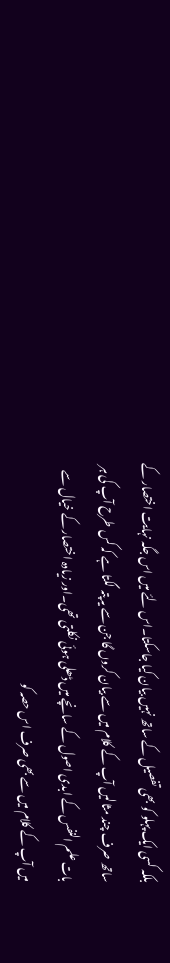بلکہ کسی ایک پہلو کو بھی تفصیل کے ساتھ نہیں بیان کیا جاسکتا۔اس لئے میں اس جگہ نہایت اختصار کے ساتھ صرف چند مثالیں آپ کے کلام میں سے بیان کروں گا جن سے یہ پتہ لگتا ہے کہ کس طرح آپ کی ہر بات علم النفس کے ابدی اصول کے سانچے میں ڈھلی ہوئی نکلتی تھی۔اور زیادہ اختصار کے خیال سے میں آپ کے کلام میں سے بھی صرف اس حصہ کو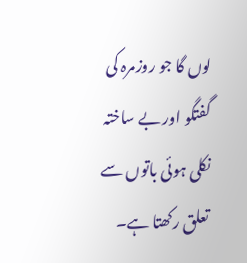لوں گا جو روزمرہ کی گفتگو اور بے ساختہ نکلی ہوئی باتوں سے تعلق رکھتا ہے۔